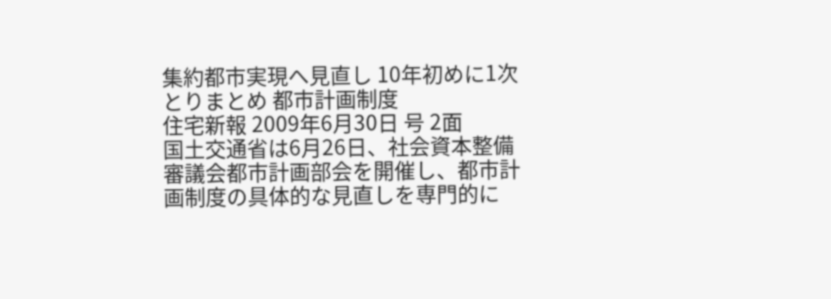集約都市実現へ見直し 10年初めに1次とりまとめ 都市計画制度
住宅新報 2009年6月30日 号 2面
国土交通省は6月26日、社会資本整備審議会都市計画部会を開催し、都市計画制度の具体的な見直しを専門的に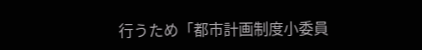行うため「都市計画制度小委員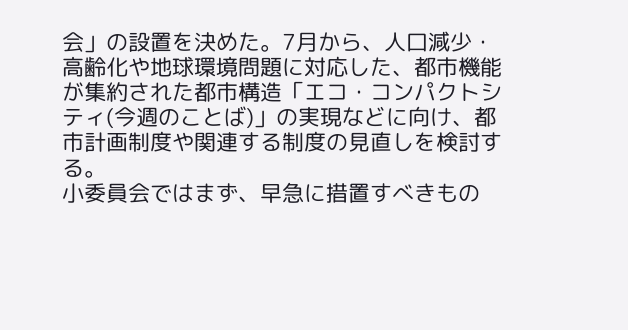会」の設置を決めた。7月から、人口減少・高齢化や地球環境問題に対応した、都市機能が集約された都市構造「エコ・コンパクトシティ(今週のことば)」の実現などに向け、都市計画制度や関連する制度の見直しを検討する。
小委員会ではまず、早急に措置すべきもの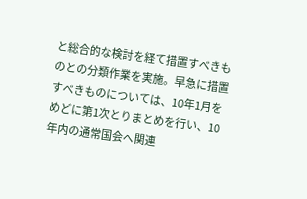と総合的な検討を経て措置すべきものとの分類作業を実施。早急に措置すべきものについては、10年1月をめどに第1次とりまとめを行い、10年内の通常国会へ関連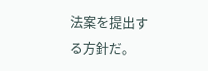法案を提出する方針だ。